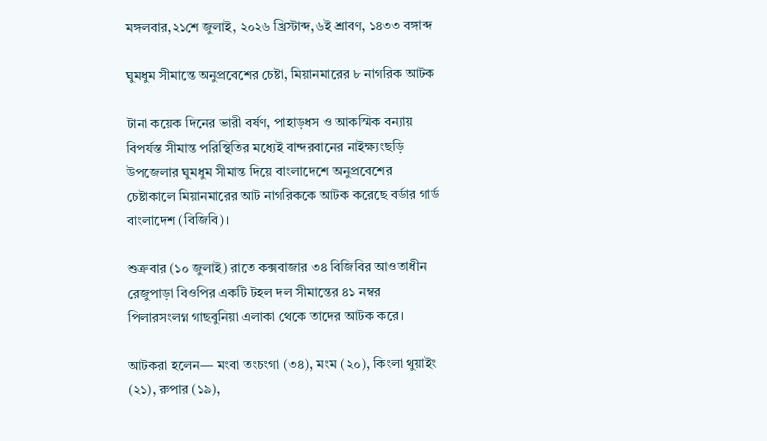মঙ্গলবার,২১শে জুলাই, ২০২৬ খ্রিস্টাব্দ,৬ই শ্রাবণ, ১৪৩৩ বঙ্গাব্দ

ঘুমধুম সীমান্তে অনুপ্রবেশের চেষ্টা, মিয়ানমারের ৮ নাগরিক আটক

টানা কয়েক দিনের ভারী বর্ষণ, পাহাড়ধস ও আকস্মিক বন্যায় বিপর্যস্ত সীমান্ত পরিস্থিতির মধ্যেই বান্দরবানের নাইক্ষ্যংছড়ি উপজেলার ঘুমধুম সীমান্ত দিয়ে বাংলাদেশে অনুপ্রবেশের চেষ্টাকালে মিয়ানমারের আট নাগরিককে আটক করেছে বর্ডার গার্ড বাংলাদেশ (বিজিবি)।

শুক্রবার (১০ জুলাই) রাতে কক্সবাজার ৩৪ বিজিবির আওতাধীন রেজুপাড়া বিওপির একটি টহল দল সীমান্তের ৪১ নম্বর পিলারসংলগ্ন গাছবুনিয়া এলাকা থেকে তাদের আটক করে।

আটকরা হলেন— মংবা তংচংগা (৩৪), মংম (২০), কিংলা থুয়াইং (২১), রুপার (১৯),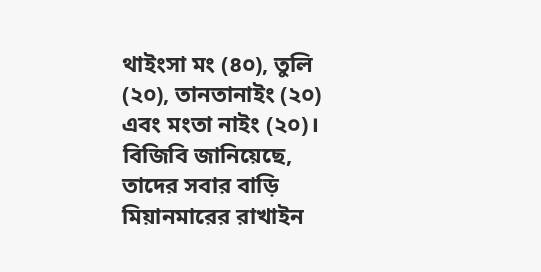থাইংসা মং (৪০), তুলি (২০), তানতানাইং (২০) এবং মংতা নাইং (২০)। বিজিবি জানিয়েছে, তাদের সবার বাড়ি মিয়ানমারের রাখাইন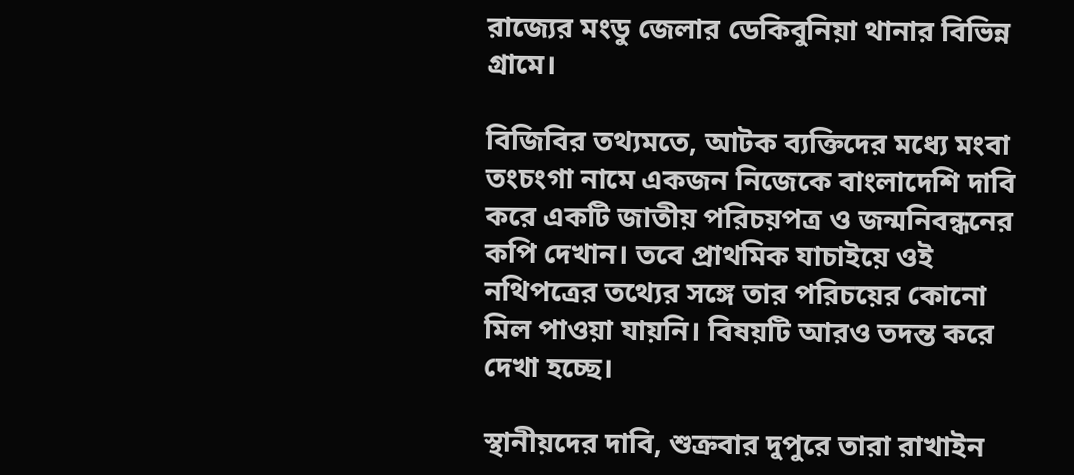রাজ্যের মংডু জেলার ডেকিবুনিয়া থানার বিভিন্ন গ্রামে।

বিজিবির তথ্যমতে, আটক ব্যক্তিদের মধ্যে মংবা তংচংগা নামে একজন নিজেকে বাংলাদেশি দাবি করে একটি জাতীয় পরিচয়পত্র ও জন্মনিবন্ধনের কপি দেখান। তবে প্রাথমিক যাচাইয়ে ওই নথিপত্রের তথ্যের সঙ্গে তার পরিচয়ের কোনো মিল পাওয়া যায়নি। বিষয়টি আরও তদন্ত করে দেখা হচ্ছে।

স্থানীয়দের দাবি, শুক্রবার দুপুরে তারা রাখাইন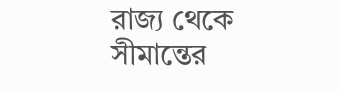রাজ্য থেকে সীমান্তের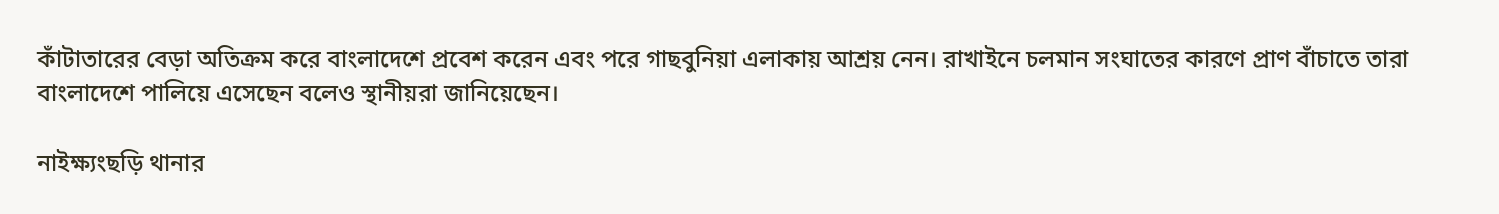কাঁটাতারের বেড়া অতিক্রম করে বাংলাদেশে প্রবেশ করেন এবং পরে গাছবুনিয়া এলাকায় আশ্রয় নেন। রাখাইনে চলমান সংঘাতের কারণে প্রাণ বাঁচাতে তারা বাংলাদেশে পালিয়ে এসেছেন বলেও স্থানীয়রা জানিয়েছেন।

নাইক্ষ্যংছড়ি থানার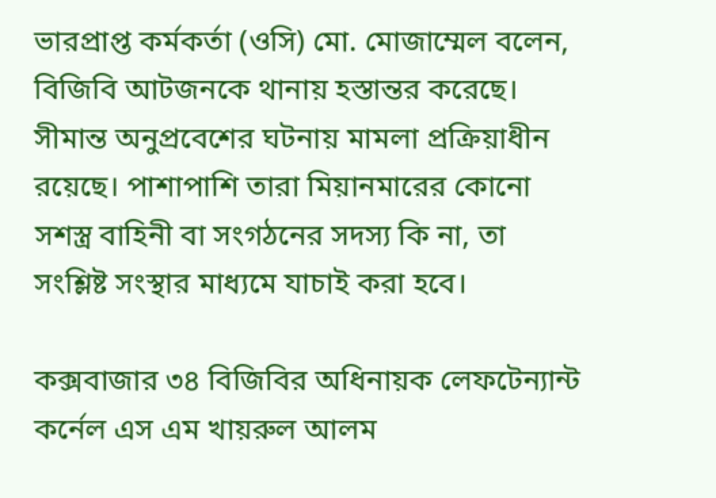ভারপ্রাপ্ত কর্মকর্তা (ওসি) মো. মোজাম্মেল বলেন, বিজিবি আটজনকে থানায় হস্তান্তর করেছে। সীমান্ত অনুপ্রবেশের ঘটনায় মামলা প্রক্রিয়াধীন রয়েছে। পাশাপাশি তারা মিয়ানমারের কোনো সশস্ত্র বাহিনী বা সংগঠনের সদস্য কি না, তা সংশ্লিষ্ট সংস্থার মাধ্যমে যাচাই করা হবে।

কক্সবাজার ৩৪ বিজিবির অধিনায়ক লেফটেন্যান্ট কর্নেল এস এম খায়রুল আলম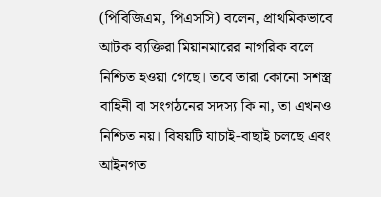(পিবিজিএম, পিএসসি) বলেন, প্রাথমিকভাবে আটক ব্যক্তিরা মিয়ানমারের নাগরিক বলে নিশ্চিত হওয়া গেছে। তবে তারা কোনো সশস্ত্র বাহিনী বা সংগঠনের সদস্য কি না, তা এখনও নিশ্চিত নয়। বিষয়টি যাচাই-বাছাই চলছে এবং আইনগত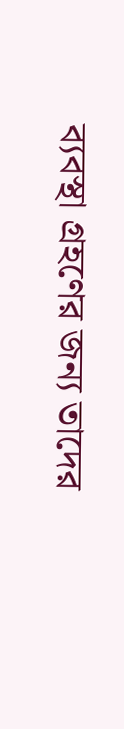ব্যবস্থা গ্রহণের জন্য তাদের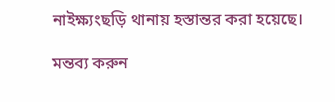নাইক্ষ্যংছড়ি থানায় হস্তান্তর করা হয়েছে।

মন্তব্য করুন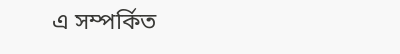এ সম্পর্কিত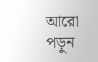আরো পড়ুন